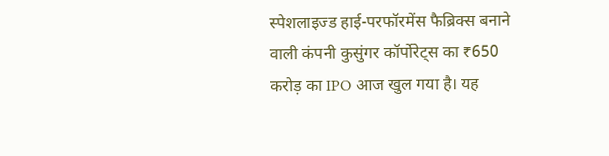स्पेशलाइज्ड हाई-परफॉरमेंस फैब्रिक्स बनाने वाली कंपनी कुसुंगर कॉर्पोरेट्स का ₹650 करोड़ का IPO आज खुल गया है। यह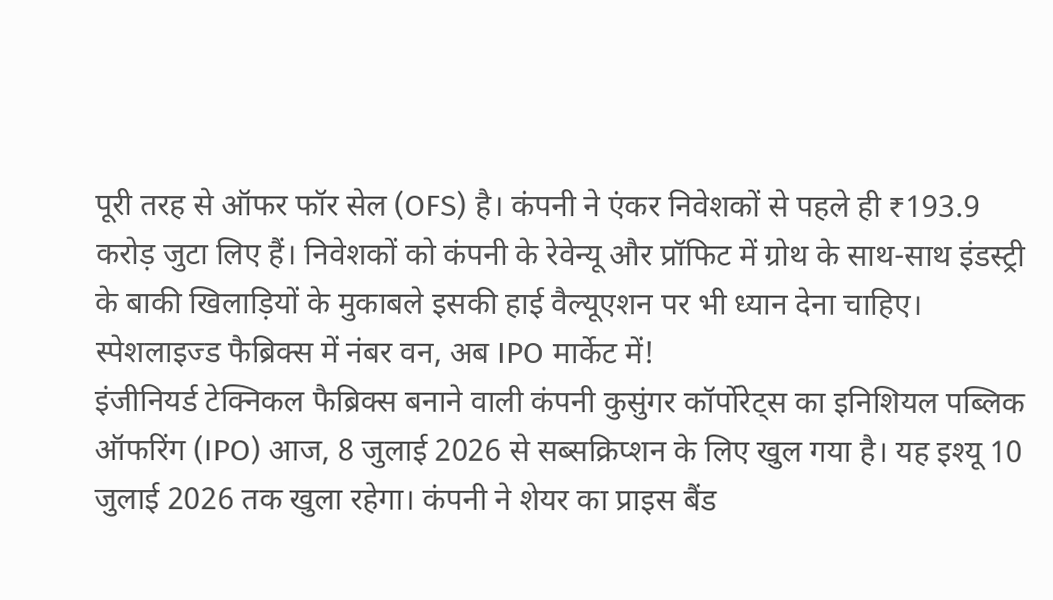पूरी तरह से ऑफर फॉर सेल (OFS) है। कंपनी ने एंकर निवेशकों से पहले ही ₹193.9 करोड़ जुटा लिए हैं। निवेशकों को कंपनी के रेवेन्यू और प्रॉफिट में ग्रोथ के साथ-साथ इंडस्ट्री के बाकी खिलाड़ियों के मुकाबले इसकी हाई वैल्यूएशन पर भी ध्यान देना चाहिए।
स्पेशलाइज्ड फैब्रिक्स में नंबर वन, अब IPO मार्केट में!
इंजीनियर्ड टेक्निकल फैब्रिक्स बनाने वाली कंपनी कुसुंगर कॉर्पोरेट्स का इनिशियल पब्लिक ऑफरिंग (IPO) आज, 8 जुलाई 2026 से सब्सक्रिप्शन के लिए खुल गया है। यह इश्यू 10 जुलाई 2026 तक खुला रहेगा। कंपनी ने शेयर का प्राइस बैंड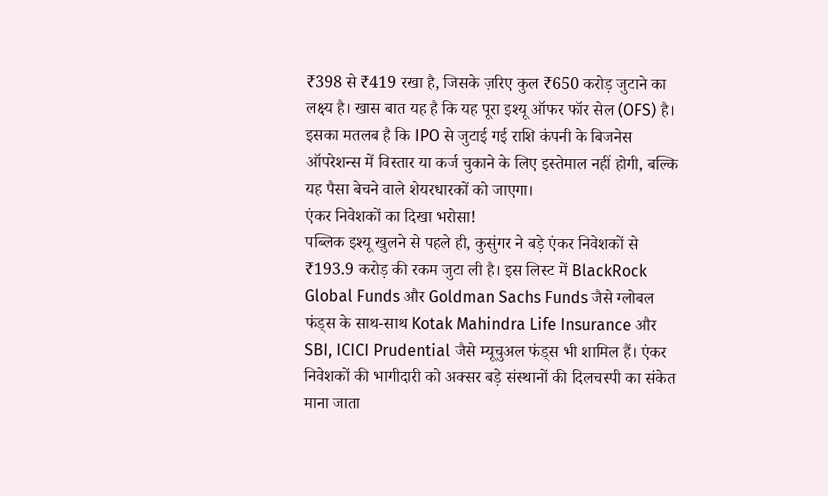₹398 से ₹419 रखा है, जिसके ज़रिए कुल ₹650 करोड़ जुटाने का लक्ष्य है। खास बात यह है कि यह पूरा इश्यू ऑफर फॉर सेल (OFS) है। इसका मतलब है कि IPO से जुटाई गई राशि कंपनी के बिजनेस ऑपरेशन्स में विस्तार या कर्ज चुकाने के लिए इस्तेमाल नहीं होगी, बल्कि यह पैसा बेचने वाले शेयरधारकों को जाएगा।
एंकर निवेशकों का दिखा भरोसा!
पब्लिक इश्यू खुलने से पहले ही, कुसुंगर ने बड़े एंकर निवेशकों से ₹193.9 करोड़ की रकम जुटा ली है। इस लिस्ट में BlackRock Global Funds और Goldman Sachs Funds जैसे ग्लोबल फंड्स के साथ-साथ Kotak Mahindra Life Insurance और SBI, ICICI Prudential जैसे म्यूचुअल फंड्स भी शामिल हैं। एंकर निवेशकों की भागीदारी को अक्सर बड़े संस्थानों की दिलचस्पी का संकेत माना जाता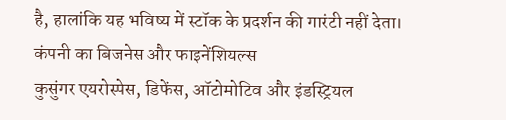है, हालांकि यह भविष्य में स्टॉक के प्रदर्शन की गारंटी नहीं देता।
कंपनी का बिजनेस और फाइनेंशियल्स
कुसुंगर एयरोस्पेस, डिफेंस, ऑटोमोटिव और इंडस्ट्रियल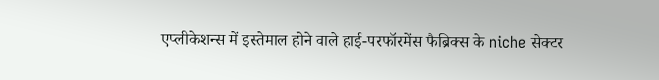एप्लीकेशन्स में इस्तेमाल होने वाले हाई-परफॉरमेंस फैब्रिक्स के niche सेक्टर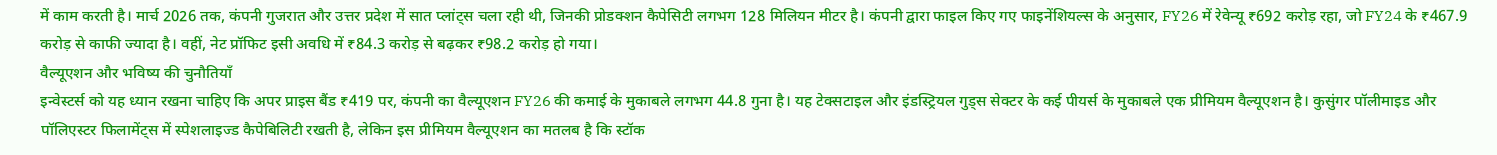में काम करती है। मार्च 2026 तक, कंपनी गुजरात और उत्तर प्रदेश में सात प्लांट्स चला रही थी, जिनकी प्रोडक्शन कैपेसिटी लगभग 128 मिलियन मीटर है। कंपनी द्वारा फाइल किए गए फाइनेंशियल्स के अनुसार, FY26 में रेवेन्यू ₹692 करोड़ रहा, जो FY24 के ₹467.9 करोड़ से काफी ज्यादा है। वहीं, नेट प्रॉफिट इसी अवधि में ₹84.3 करोड़ से बढ़कर ₹98.2 करोड़ हो गया।
वैल्यूएशन और भविष्य की चुनौतियाँ
इन्वेस्टर्स को यह ध्यान रखना चाहिए कि अपर प्राइस बैंड ₹419 पर, कंपनी का वैल्यूएशन FY26 की कमाई के मुकाबले लगभग 44.8 गुना है। यह टेक्सटाइल और इंडस्ट्रियल गुड्स सेक्टर के कई पीयर्स के मुकाबले एक प्रीमियम वैल्यूएशन है। कुसुंगर पॉलीमाइड और पॉलिएस्टर फिलामेंट्स में स्पेशलाइज्ड कैपेबिलिटी रखती है, लेकिन इस प्रीमियम वैल्यूएशन का मतलब है कि स्टॉक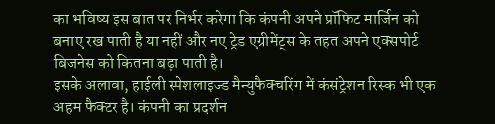का भविष्य इस बात पर निर्भर करेगा कि कंपनी अपने प्रॉफिट मार्जिन को बनाए रख पाती है या नहीं और नए ट्रेड एग्रीमेंट्स के तहत अपने एक्सपोर्ट बिजनेस को कितना बढ़ा पाती है।
इसके अलावा, हाईली स्पेशलाइज्ड मैन्युफैक्चरिंग में कंसंट्रेशन रिस्क भी एक अहम फैक्टर है। कंपनी का प्रदर्शन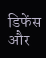डिफेंस और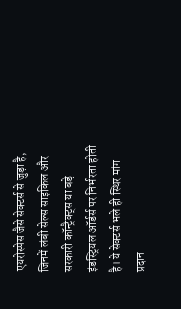एयरोस्पेस जैसे सेक्टर्स से जुड़ा है, जिनमें लंबी सेल्स साइकिल और सरकारी कॉन्ट्रैक्ट्स या बड़े इंडस्ट्रियल ऑर्डर्स पर निर्भरता होती है। ये सेक्टर्स भले ही स्थिर मांग प्रदान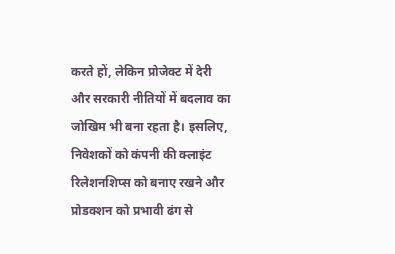करते हों, लेकिन प्रोजेक्ट में देरी और सरकारी नीतियों में बदलाव का जोखिम भी बना रहता है। इसलिए, निवेशकों को कंपनी की क्लाइंट रिलेशनशिप्स को बनाए रखने और प्रोडक्शन को प्रभावी ढंग से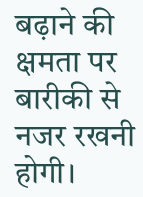बढ़ाने की क्षमता पर बारीकी से नजर रखनी होगी।